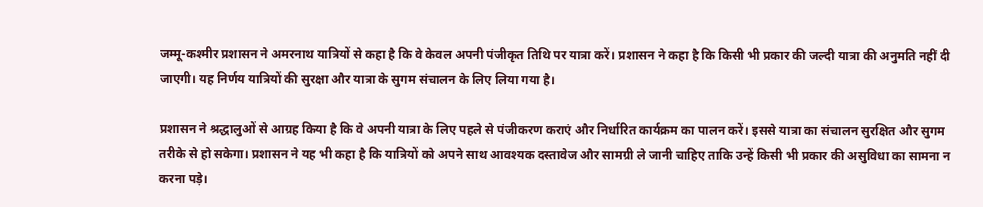जम्मू-कश्मीर प्रशासन ने अमरनाथ यात्रियों से कहा है कि वे केवल अपनी पंजीकृत तिथि पर यात्रा करें। प्रशासन ने कहा है कि किसी भी प्रकार की जल्दी यात्रा की अनुमति नहीं दी जाएगी। यह निर्णय यात्रियों की सुरक्षा और यात्रा के सुगम संचालन के लिए लिया गया है।

प्रशासन ने श्रद्धालुओं से आग्रह किया है कि वे अपनी यात्रा के लिए पहले से पंजीकरण कराएं और निर्धारित कार्यक्रम का पालन करें। इससे यात्रा का संचालन सुरक्षित और सुगम तरीके से हो सकेगा। प्रशासन ने यह भी कहा है कि यात्रियों को अपने साथ आवश्यक दस्तावेज और सामग्री ले जानी चाहिए ताकि उन्हें किसी भी प्रकार की असुविधा का सामना न करना पड़े।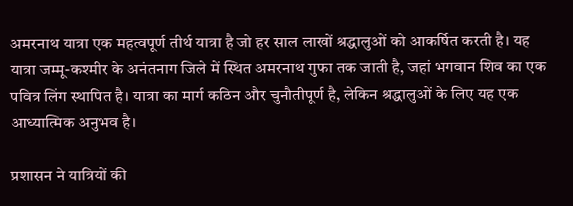अमरनाथ यात्रा एक महत्वपूर्ण तीर्थ यात्रा है जो हर साल लाखों श्रद्धालुओं को आकर्षित करती है। यह यात्रा जम्मू-कश्मीर के अनंतनाग जिले में स्थित अमरनाथ गुफा तक जाती है, जहां भगवान शिव का एक पवित्र लिंग स्थापित है। यात्रा का मार्ग कठिन और चुनौतीपूर्ण है, लेकिन श्रद्धालुओं के लिए यह एक आध्यात्मिक अनुभव है।

प्रशासन ने यात्रियों की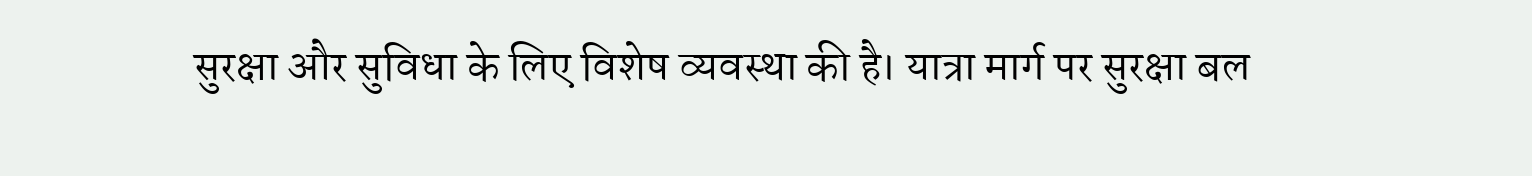सुरक्षा और सुविधा के लिए विशेष व्यवस्था की है। यात्रा मार्ग पर सुरक्षा बल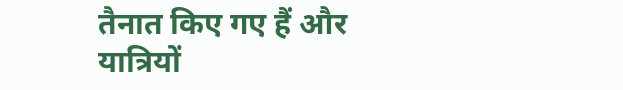तैनात किए गए हैं और यात्रियों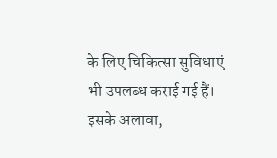के लिए चिकित्सा सुविधाएं भी उपलब्ध कराई गई हैं। इसके अलावा,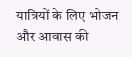यात्रियों के लिए भोजन और आवास की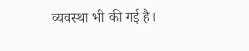व्यवस्था भी की गई है।